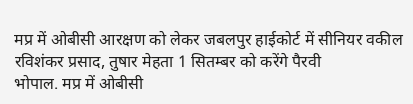मप्र में ओबीसी आरक्षण को लेकर जबलपुर हाईकोर्ट में सीनियर वकील रविशंकर प्रसाद, तुषार मेहता 1 सितम्बर को करेंगे पैरवी
भोपाल. मप्र में ओबीसी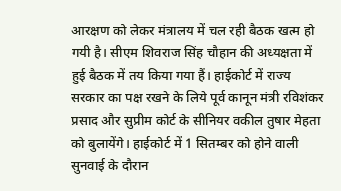आरक्षण को लेकर मंत्रालय में चल रही बैठक खत्म हो गयी है। सीएम शिवराज सिंह चौहान की अध्यक्षता में हुई बैठक में तय किया गया हैं। हाईकोर्ट में राज्य सरकार का पक्ष रखने के लिये पूर्व कानून मंत्री रविशंकर प्रसाद और सुप्रीम कोर्ट के सीनियर वकील तुषार मेहता को बुलायेंगे। हाईकोर्ट में 1 सितम्बर को होने वाली सुनवाई के दौरान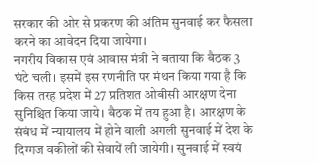सरकार की ओर से प्रकरण की अंतिम सुनवाई कर फैसला करने का आवेदन दिया जायेगा।
नगरीय विकास एवं आवास मंत्री ने बताया कि बैठक 3 घंटे चली। इसमें इस रणनीति पर मंथन किया गया है कि किस तरह प्रदेश में 27 प्रतिशत ओबीसी आरक्षण देना सुनिश्चित किया जाये। बैठक में तय हुआ है। आरक्षण के संबंध में न्यायालय में होने वाली अगली सुनवाई में देश के दिग्गज वकीलों की सेवायें ली जायेगी। सुनवाई में स्वयं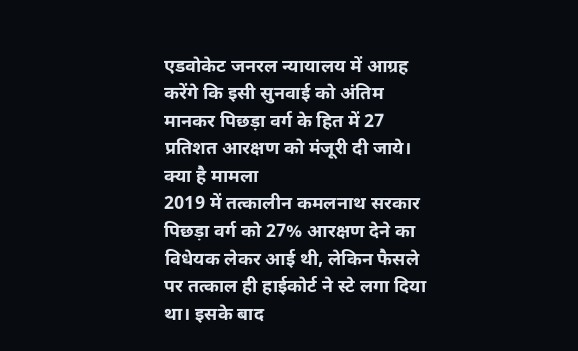एडवोकेट जनरल न्यायालय में आग्रह करेंगे कि इसी सुनवाई को अंतिम मानकर पिछड़ा वर्ग के हित में 27 प्रतिशत आरक्षण को मंजूरी दी जाये।
क्या है मामला
2019 में तत्कालीन कमलनाथ सरकार पिछड़ा वर्ग को 27% आरक्षण देने का विधेयक लेकर आई थी, लेकिन फैसले पर तत्काल ही हाईकोर्ट ने स्टे लगा दिया था। इसके बाद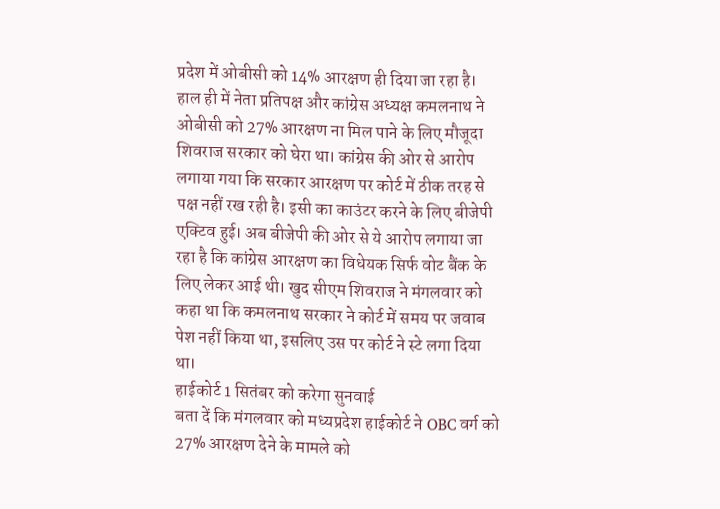प्रदेश में ओबीसी को 14% आरक्षण ही दिया जा रहा है। हाल ही में नेता प्रतिपक्ष और कांग्रेस अध्यक्ष कमलनाथ ने ओबीसी को 27% आरक्षण ना मिल पाने के लिए मौजूदा शिवराज सरकार को घेरा था। कांग्रेस की ओर से आरोप लगाया गया कि सरकार आरक्षण पर कोर्ट में ठीक तरह से पक्ष नहीं रख रही है। इसी का काउंटर करने के लिए बीजेपी एक्टिव हुई। अब बीजेपी की ओर से ये आरोप लगाया जा रहा है कि कांग्रेस आरक्षण का विधेयक सिर्फ वोट बैंक के लिए लेकर आई थी। खुद सीएम शिवराज ने मंगलवार को कहा था कि कमलनाथ सरकार ने कोर्ट में समय पर जवाब पेश नहीं किया था, इसलिए उस पर कोर्ट ने स्टे लगा दिया था।
हाईकोर्ट 1 सितंबर को करेगा सुनवाई
बता दें कि मंगलवार को मध्यप्रदेश हाईकोर्ट ने OBC वर्ग को 27% आरक्षण देने के मामले को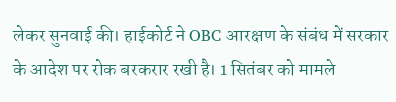लेकर सुनवाई की। हाईकोर्ट ने OBC आरक्षण के संबंध में सरकार के आदेश पर रोक बरकरार रखी है। 1 सितंबर को मामले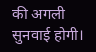की अगली सुनवाई होगी।